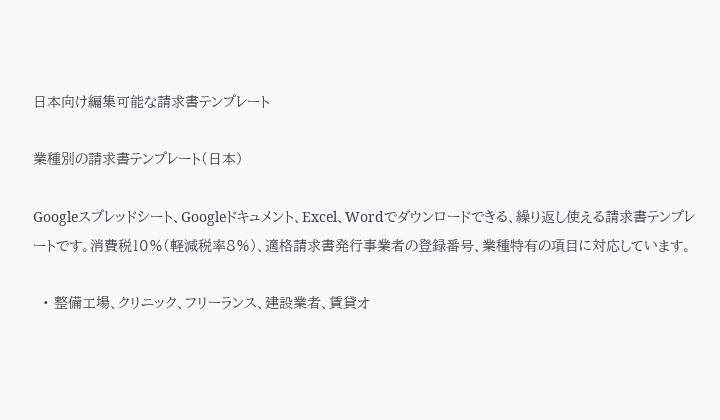日本向け編集可能な請求書テンプレート

業種別の請求書テンプレート(日本)

Googleスプレッドシート、Googleドキュメント、Excel、Wordでダウンロードできる、繰り返し使える請求書テンプレートです。消費税10%(軽減税率8%)、適格請求書発行事業者の登録番号、業種特有の項目に対応しています。

  • 整備工場、クリニック、フリーランス、建設業者、賃貸オ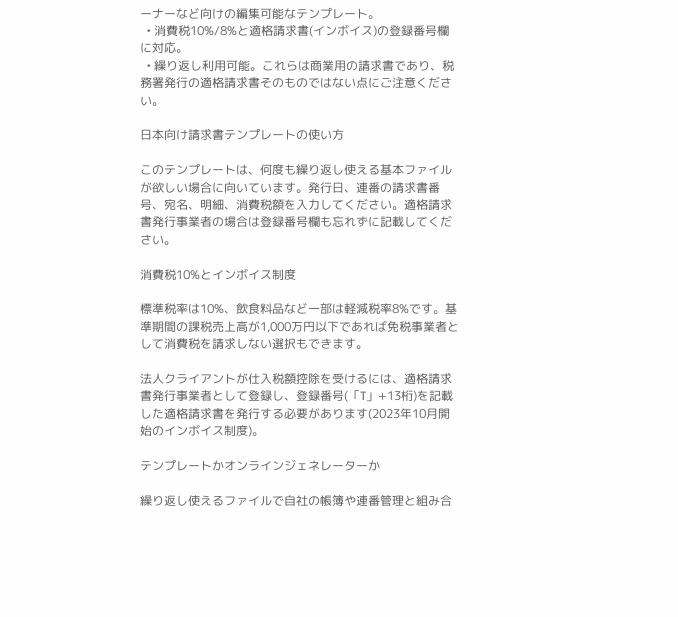ーナーなど向けの編集可能なテンプレート。
  • 消費税10%/8%と適格請求書(インボイス)の登録番号欄に対応。
  • 繰り返し利用可能。これらは商業用の請求書であり、税務署発行の適格請求書そのものではない点にご注意ください。

日本向け請求書テンプレートの使い方

このテンプレートは、何度も繰り返し使える基本ファイルが欲しい場合に向いています。発行日、連番の請求書番号、宛名、明細、消費税額を入力してください。適格請求書発行事業者の場合は登録番号欄も忘れずに記載してください。

消費税10%とインボイス制度

標準税率は10%、飲食料品など一部は軽減税率8%です。基準期間の課税売上高が1,000万円以下であれば免税事業者として消費税を請求しない選択もできます。

法人クライアントが仕入税額控除を受けるには、適格請求書発行事業者として登録し、登録番号(「T」+13桁)を記載した適格請求書を発行する必要があります(2023年10月開始のインボイス制度)。

テンプレートかオンラインジェネレーターか

繰り返し使えるファイルで自社の帳簿や連番管理と組み合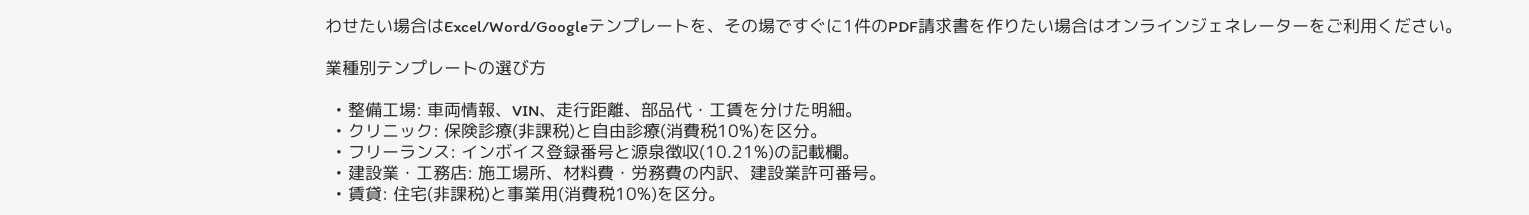わせたい場合はExcel/Word/Googleテンプレートを、その場ですぐに1件のPDF請求書を作りたい場合はオンラインジェネレーターをご利用ください。

業種別テンプレートの選び方

  • 整備工場: 車両情報、VIN、走行距離、部品代・工賃を分けた明細。
  • クリニック: 保険診療(非課税)と自由診療(消費税10%)を区分。
  • フリーランス: インボイス登録番号と源泉徴収(10.21%)の記載欄。
  • 建設業・工務店: 施工場所、材料費・労務費の内訳、建設業許可番号。
  • 賃貸: 住宅(非課税)と事業用(消費税10%)を区分。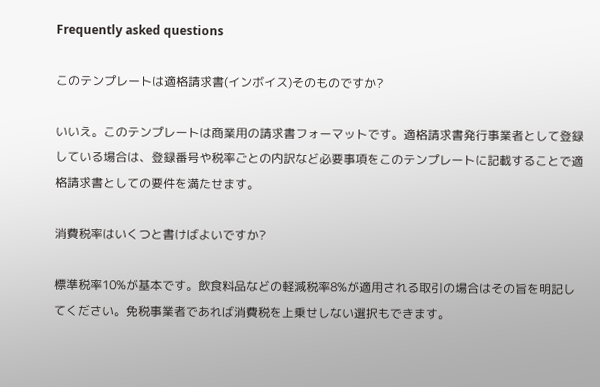Frequently asked questions

このテンプレートは適格請求書(インボイス)そのものですか?

いいえ。このテンプレートは商業用の請求書フォーマットです。適格請求書発行事業者として登録している場合は、登録番号や税率ごとの内訳など必要事項をこのテンプレートに記載することで適格請求書としての要件を満たせます。

消費税率はいくつと書けばよいですか?

標準税率10%が基本です。飲食料品などの軽減税率8%が適用される取引の場合はその旨を明記してください。免税事業者であれば消費税を上乗せしない選択もできます。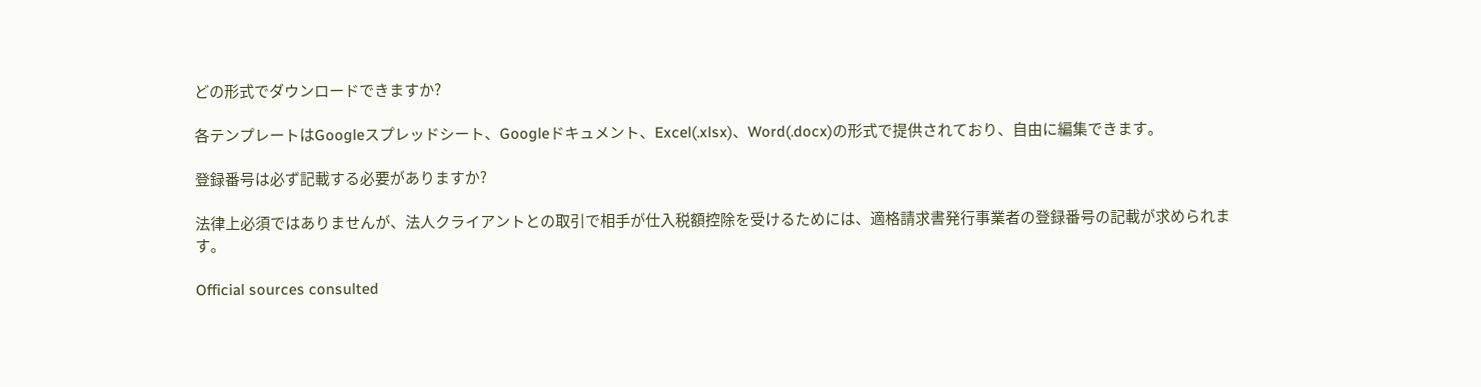どの形式でダウンロードできますか?

各テンプレートはGoogleスプレッドシート、Googleドキュメント、Excel(.xlsx)、Word(.docx)の形式で提供されており、自由に編集できます。

登録番号は必ず記載する必要がありますか?

法律上必須ではありませんが、法人クライアントとの取引で相手が仕入税額控除を受けるためには、適格請求書発行事業者の登録番号の記載が求められます。

Official sources consulted